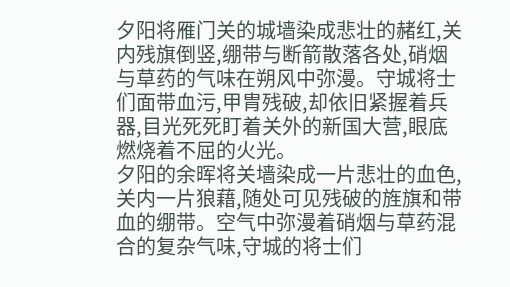夕阳将雁门关的城墙染成悲壮的赭红,关内残旗倒竖,绷带与断箭散落各处,硝烟与草药的气味在朔风中弥漫。守城将士们面带血污,甲胄残破,却依旧紧握着兵器,目光死死盯着关外的新国大营,眼底燃烧着不屈的火光。
夕阳的余晖将关墙染成一片悲壮的血色,关内一片狼藉,随处可见残破的旌旗和带血的绷带。空气中弥漫着硝烟与草药混合的复杂气味,守城的将士们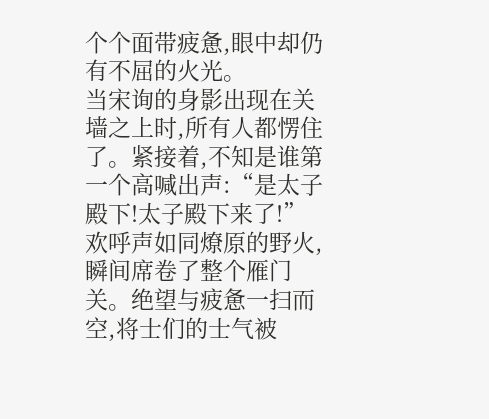个个面带疲惫,眼中却仍有不屈的火光。
当宋询的身影出现在关墙之上时,所有人都愣住了。紧接着,不知是谁第一个高喊出声:“是太子殿下!太子殿下来了!”
欢呼声如同燎原的野火,瞬间席卷了整个雁门关。绝望与疲惫一扫而空,将士们的士气被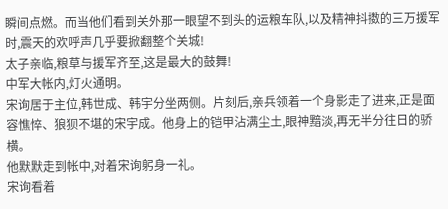瞬间点燃。而当他们看到关外那一眼望不到头的运粮车队,以及精神抖擞的三万援军时,震天的欢呼声几乎要掀翻整个关城!
太子亲临,粮草与援军齐至,这是最大的鼓舞!
中军大帐内,灯火通明。
宋询居于主位,韩世成、韩宇分坐两侧。片刻后,亲兵领着一个身影走了进来,正是面容憔悴、狼狈不堪的宋宇成。他身上的铠甲沾满尘土,眼神黯淡,再无半分往日的骄横。
他默默走到帐中,对着宋询躬身一礼。
宋询看着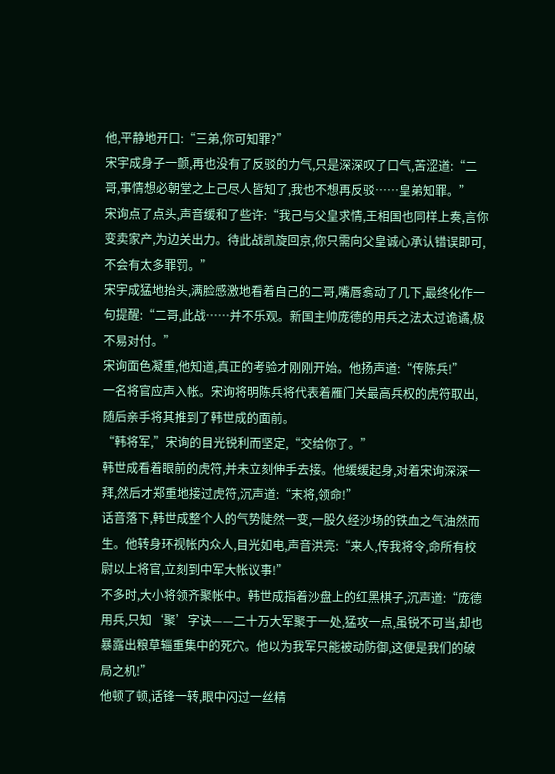他,平静地开口:“三弟,你可知罪?”
宋宇成身子一颤,再也没有了反驳的力气,只是深深叹了口气,苦涩道:“二哥,事情想必朝堂之上己尽人皆知了,我也不想再反驳……皇弟知罪。”
宋询点了点头,声音缓和了些许:“我己与父皇求情,王相国也同样上奏,言你变卖家产,为边关出力。待此战凯旋回京,你只需向父皇诚心承认错误即可,不会有太多罪罚。”
宋宇成猛地抬头,满脸感激地看着自己的二哥,嘴唇翕动了几下,最终化作一句提醒:“二哥,此战……并不乐观。新国主帅庞德的用兵之法太过诡谲,极不易对付。”
宋询面色凝重,他知道,真正的考验才刚刚开始。他扬声道:“传陈兵!”
一名将官应声入帐。宋询将明陈兵将代表着雁门关最高兵权的虎符取出,随后亲手将其推到了韩世成的面前。
“韩将军,”宋询的目光锐利而坚定,“交给你了。”
韩世成看着眼前的虎符,并未立刻伸手去接。他缓缓起身,对着宋询深深一拜,然后才郑重地接过虎符,沉声道:“末将,领命!”
话音落下,韩世成整个人的气势陡然一变,一股久经沙场的铁血之气油然而生。他转身环视帐内众人,目光如电,声音洪亮:“来人,传我将令,命所有校尉以上将官,立刻到中军大帐议事!”
不多时,大小将领齐聚帐中。韩世成指着沙盘上的红黑棋子,沉声道:“庞德用兵,只知‘聚’字诀——二十万大军聚于一处,猛攻一点,虽锐不可当,却也暴露出粮草辎重集中的死穴。他以为我军只能被动防御,这便是我们的破局之机!”
他顿了顿,话锋一转,眼中闪过一丝精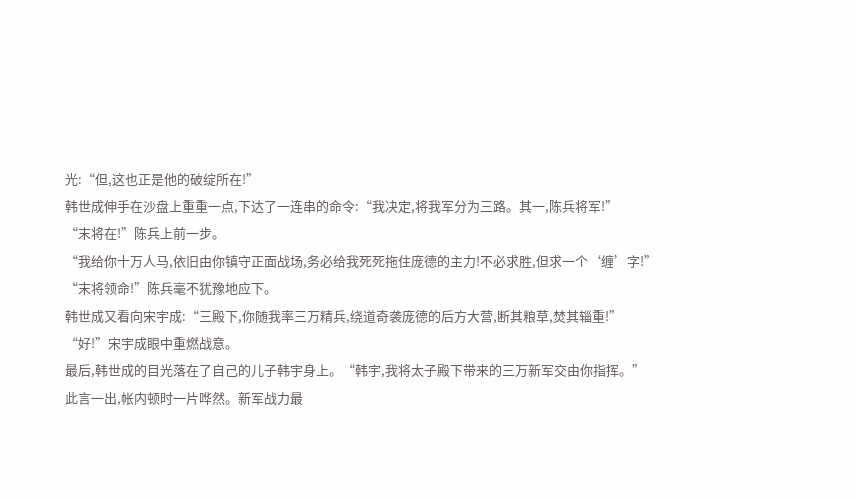光:“但,这也正是他的破绽所在!”
韩世成伸手在沙盘上重重一点,下达了一连串的命令:“我决定,将我军分为三路。其一,陈兵将军!”
“末将在!”陈兵上前一步。
“我给你十万人马,依旧由你镇守正面战场,务必给我死死拖住庞德的主力!不必求胜,但求一个‘缠’字!”
“末将领命!”陈兵毫不犹豫地应下。
韩世成又看向宋宇成:“三殿下,你随我率三万精兵,绕道奇袭庞德的后方大营,断其粮草,焚其辎重!”
“好!”宋宇成眼中重燃战意。
最后,韩世成的目光落在了自己的儿子韩宇身上。“韩宇,我将太子殿下带来的三万新军交由你指挥。”
此言一出,帐内顿时一片哗然。新军战力最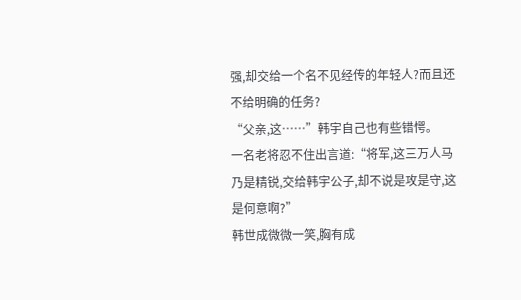强,却交给一个名不见经传的年轻人?而且还不给明确的任务?
“父亲,这……”韩宇自己也有些错愕。
一名老将忍不住出言道:“将军,这三万人马乃是精锐,交给韩宇公子,却不说是攻是守,这是何意啊?”
韩世成微微一笑,胸有成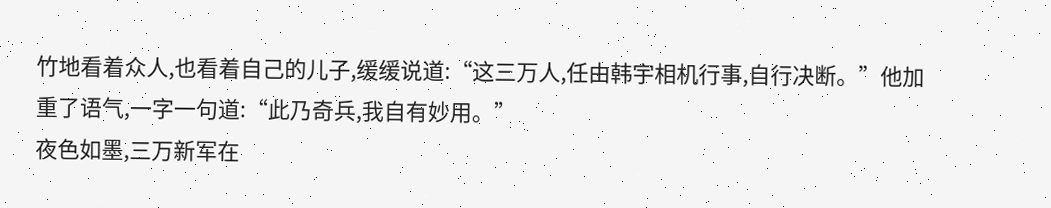竹地看着众人,也看着自己的儿子,缓缓说道:“这三万人,任由韩宇相机行事,自行决断。”他加重了语气,一字一句道:“此乃奇兵,我自有妙用。”
夜色如墨,三万新军在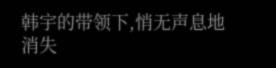韩宇的带领下,悄无声息地消失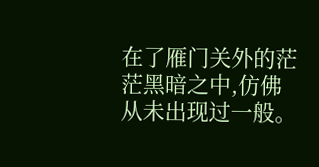在了雁门关外的茫茫黑暗之中,仿佛从未出现过一般。